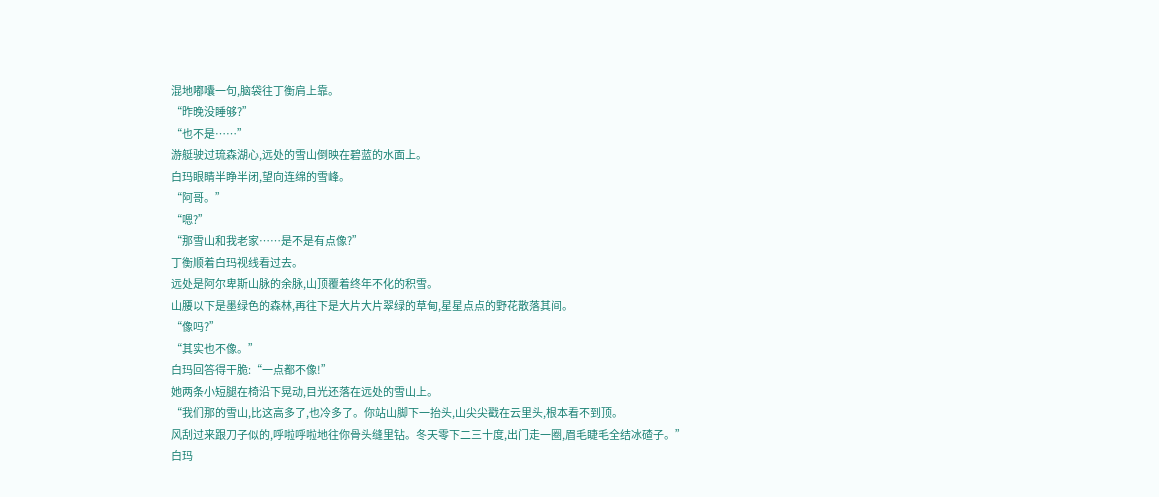混地嘟囔一句,脑袋往丁衡肩上靠。
“昨晚没睡够?”
“也不是……”
游艇驶过琉森湖心,远处的雪山倒映在碧蓝的水面上。
白玛眼睛半睁半闭,望向连绵的雪峰。
“阿哥。”
“嗯?”
“那雪山和我老家……是不是有点像?”
丁衡顺着白玛视线看过去。
远处是阿尔卑斯山脉的余脉,山顶覆着终年不化的积雪。
山腰以下是墨绿色的森林,再往下是大片大片翠绿的草甸,星星点点的野花散落其间。
“像吗?”
“其实也不像。”
白玛回答得干脆:“一点都不像!”
她两条小短腿在椅沿下晃动,目光还落在远处的雪山上。
“我们那的雪山,比这高多了,也冷多了。你站山脚下一抬头,山尖尖戳在云里头,根本看不到顶。
风刮过来跟刀子似的,呼啦呼啦地往你骨头缝里钻。冬天零下二三十度,出门走一圈,眉毛睫毛全结冰碴子。”
白玛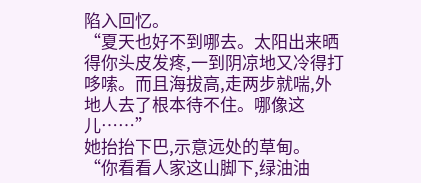陷入回忆。
“夏天也好不到哪去。太阳出来晒得你头皮发疼,一到阴凉地又冷得打哆嗦。而且海拔高,走两步就喘,外地人去了根本待不住。哪像这儿……”
她抬抬下巴,示意远处的草甸。
“你看看人家这山脚下,绿油油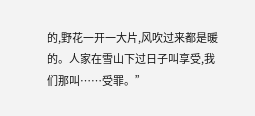的,野花一开一大片,风吹过来都是暖的。人家在雪山下过日子叫享受,我们那叫……受罪。”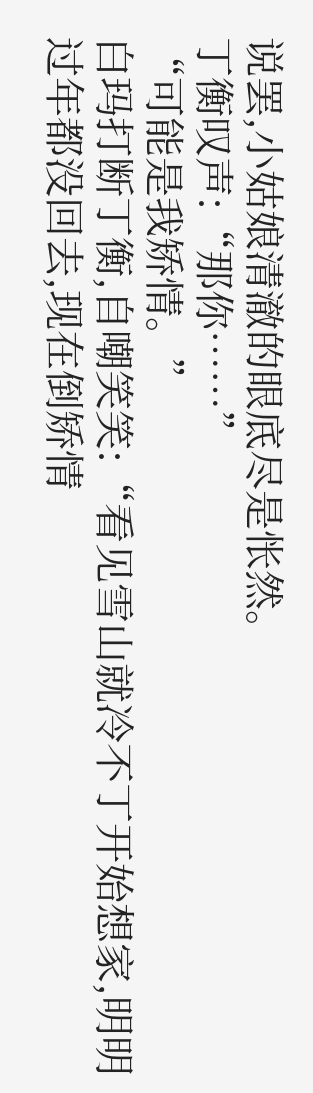说罢,小姑娘清澈的眼底尽是怅然。
丁衡叹声:“那你……”
“可能是我矫情。”
白玛打断丁衡,自嘲笑笑:“看见雪山就冷不丁开始想家,明明过年都没回去,现在倒矫情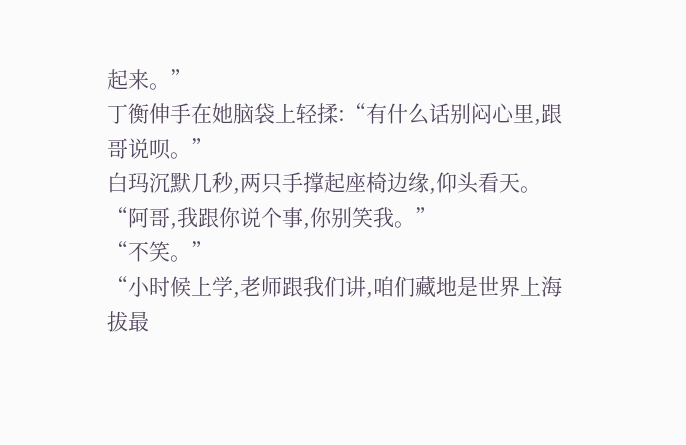起来。”
丁衡伸手在她脑袋上轻揉:“有什么话别闷心里,跟哥说呗。”
白玛沉默几秒,两只手撑起座椅边缘,仰头看天。
“阿哥,我跟你说个事,你别笑我。”
“不笑。”
“小时候上学,老师跟我们讲,咱们藏地是世界上海拔最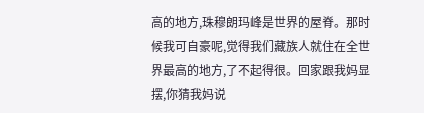高的地方,珠穆朗玛峰是世界的屋脊。那时候我可自豪呢,觉得我们藏族人就住在全世界最高的地方,了不起得很。回家跟我妈显摆,你猜我妈说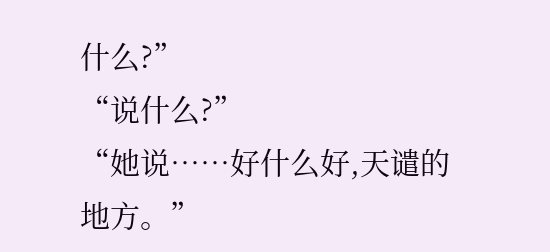什么?”
“说什么?”
“她说……好什么好,天谴的地方。”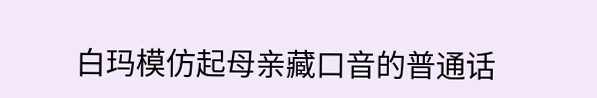白玛模仿起母亲藏口音的普通话